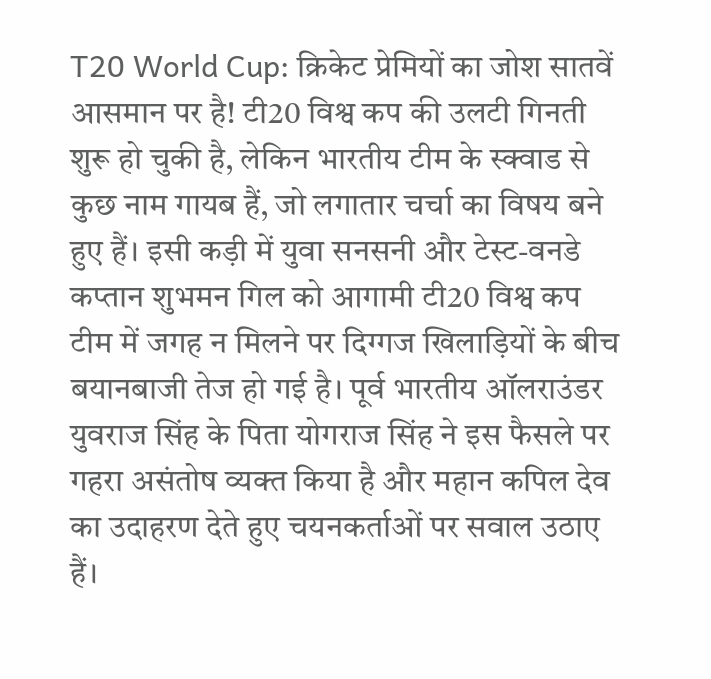T20 World Cup: क्रिकेट प्रेमियों का जोश सातवें आसमान पर है! टी20 विश्व कप की उलटी गिनती शुरू हो चुकी है, लेकिन भारतीय टीम के स्क्वाड से कुछ नाम गायब हैं, जो लगातार चर्चा का विषय बने हुए हैं। इसी कड़ी में युवा सनसनी और टेस्ट-वनडे कप्तान शुभमन गिल को आगामी टी20 विश्व कप टीम में जगह न मिलने पर दिग्गज खिलाड़ियों के बीच बयानबाजी तेज हो गई है। पूर्व भारतीय ऑलराउंडर युवराज सिंह के पिता योगराज सिंह ने इस फैसले पर गहरा असंतोष व्यक्त किया है और महान कपिल देव का उदाहरण देते हुए चयनकर्ताओं पर सवाल उठाए हैं।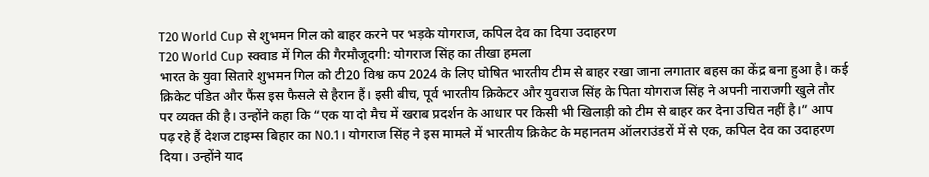T20 World Cup से शुभमन गिल को बाहर करने पर भड़के योगराज, कपिल देव का दिया उदाहरण
T20 World Cup स्क्वाड में गिल की गैरमौजूदगी: योगराज सिंह का तीखा हमला
भारत के युवा सितारे शुभमन गिल को टी20 विश्व कप 2024 के लिए घोषित भारतीय टीम से बाहर रखा जाना लगातार बहस का केंद्र बना हुआ है। कई क्रिकेट पंडित और फैंस इस फैसले से हैरान हैं। इसी बीच, पूर्व भारतीय क्रिकेटर और युवराज सिंह के पिता योगराज सिंह ने अपनी नाराजगी खुले तौर पर व्यक्त की है। उन्होंने कहा कि “एक या दो मैच में खराब प्रदर्शन के आधार पर किसी भी खिलाड़ी को टीम से बाहर कर देना उचित नहीं है।” आप पढ़ रहे हैं देशज टाइम्स बिहार का N0.1। योगराज सिंह ने इस मामले में भारतीय क्रिकेट के महानतम ऑलराउंडरों में से एक, कपिल देव का उदाहरण दिया। उन्होंने याद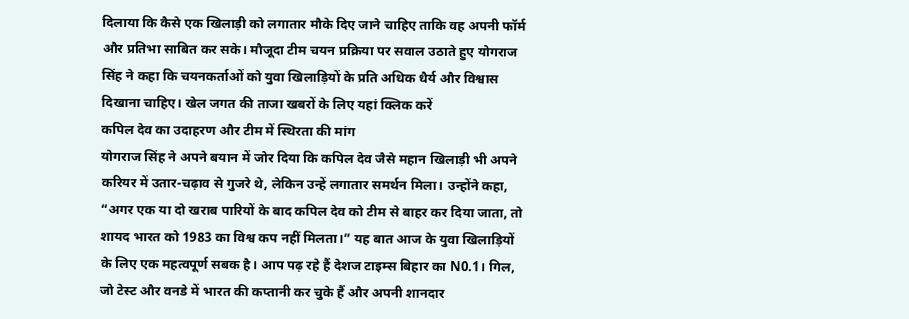दिलाया कि कैसे एक खिलाड़ी को लगातार मौके दिए जाने चाहिए ताकि वह अपनी फॉर्म और प्रतिभा साबित कर सके। मौजूदा टीम चयन प्रक्रिया पर सवाल उठाते हुए योगराज सिंह ने कहा कि चयनकर्ताओं को युवा खिलाड़ियों के प्रति अधिक धैर्य और विश्वास दिखाना चाहिए। खेल जगत की ताजा खबरों के लिए यहां क्लिक करें
कपिल देव का उदाहरण और टीम में स्थिरता की मांग
योगराज सिंह ने अपने बयान में जोर दिया कि कपिल देव जैसे महान खिलाड़ी भी अपने करियर में उतार-चढ़ाव से गुजरे थे, लेकिन उन्हें लगातार समर्थन मिला। उन्होंने कहा, “अगर एक या दो खराब पारियों के बाद कपिल देव को टीम से बाहर कर दिया जाता, तो शायद भारत को 1983 का विश्व कप नहीं मिलता।” यह बात आज के युवा खिलाड़ियों के लिए एक महत्वपूर्ण सबक है। आप पढ़ रहे हैं देशज टाइम्स बिहार का N0.1। गिल, जो टेस्ट और वनडे में भारत की कप्तानी कर चुके हैं और अपनी शानदार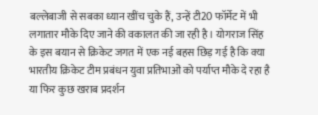बल्लेबाजी से सबका ध्यान खींच चुके हैं, उन्हें टी20 फॉर्मेट में भी लगातार मौके दिए जाने की वकालत की जा रही है। योगराज सिंह के इस बयान से क्रिकेट जगत में एक नई बहस छिड़ गई है कि क्या भारतीय क्रिकेट टीम प्रबंधन युवा प्रतिभाओं को पर्याप्त मौके दे रहा है या फिर कुछ खराब प्रदर्शन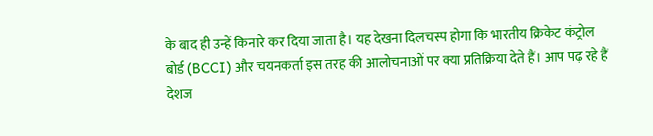के बाद ही उन्हें किनारे कर दिया जाता है। यह देखना दिलचस्प होगा कि भारतीय क्रिकेट कंट्रोल बोर्ड (BCCI) और चयनकर्ता इस तरह की आलोचनाओं पर क्या प्रतिक्रिया देते हैं। आप पढ़ रहे हैं देशज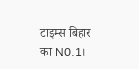टाइम्स बिहार का N0.1।